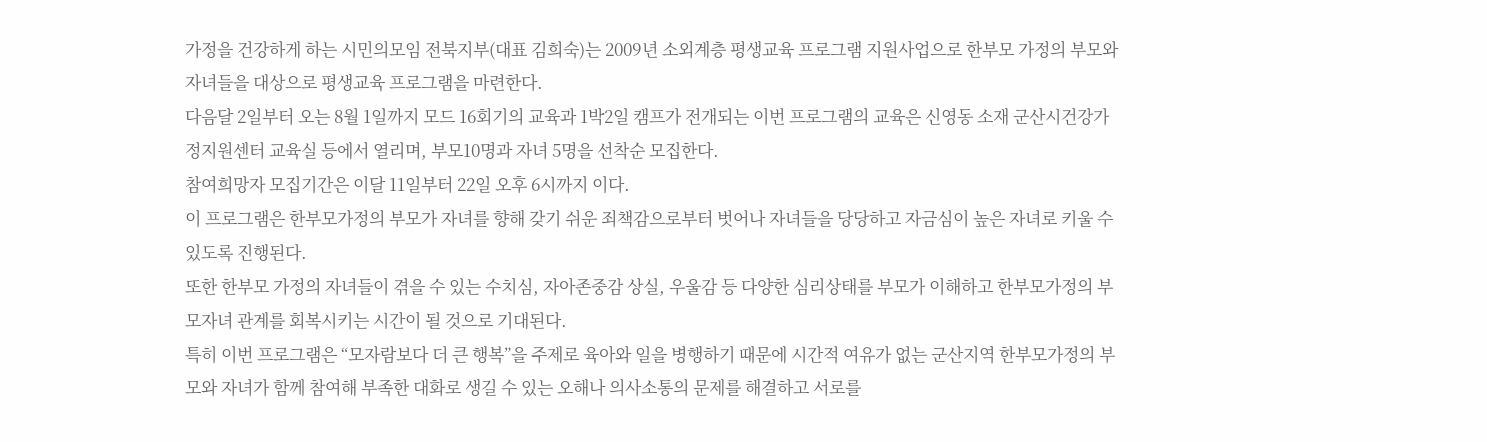가정을 건강하게 하는 시민의모임 전북지부(대표 김희숙)는 2009년 소외계층 평생교육 프로그램 지원사업으로 한부모 가정의 부모와 자녀들을 대상으로 평생교육 프로그램을 마련한다.
다음달 2일부터 오는 8월 1일까지 모드 16회기의 교육과 1박2일 캠프가 전개되는 이번 프로그램의 교육은 신영동 소재 군산시건강가정지원센터 교육실 등에서 열리며, 부모10명과 자녀 5명을 선착순 모집한다.
참여희망자 모집기간은 이달 11일부터 22일 오후 6시까지 이다.
이 프로그램은 한부모가정의 부모가 자녀를 향해 갖기 쉬운 죄책감으로부터 벗어나 자녀들을 당당하고 자금심이 높은 자녀로 키울 수 있도록 진행된다.
또한 한부모 가정의 자녀들이 겪을 수 있는 수치심, 자아존중감 상실, 우울감 등 다양한 심리상태를 부모가 이해하고 한부모가정의 부모자녀 관계를 회복시키는 시간이 될 것으로 기대된다.
특히 이번 프로그램은 “모자람보다 더 큰 행복”을 주제로 육아와 일을 병행하기 때문에 시간적 여유가 없는 군산지역 한부모가정의 부모와 자녀가 함께 참여해 부족한 대화로 생길 수 있는 오해나 의사소통의 문제를 해결하고 서로를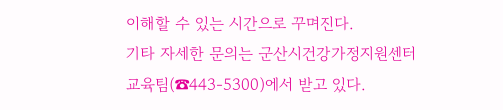이해할 수 있는 시간으로 꾸며진다.
기타 자세한 문의는 군산시건강가정지원센터 교육팀(☎443-5300)에서 받고 있다.